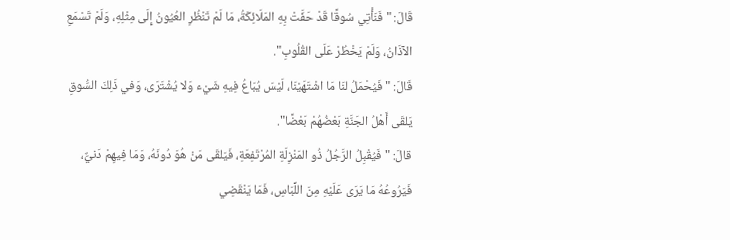قَالَ: "فَنَأْتِي سُوقًا قَدْ حَفَّتْ بِهِ المَلَائِكَةُ، مَا لَمْ تَنْظُرِ العُيُونُ إِلَى مِثْلِهِ، وَلَمْ تَسْمَعِ الآذَانُ، وَلَمْ يَخْطُرْ عَلَى القُلُوبِ".
قَالَ: "فَيُحْمَلُ لنَا مَا اشْتَهَيْنَا، لَيْسَ يُبَاعُ فِيهِ شَيْء وَلا يُشْتَرَى، وَفي ذَلِكَ السُّوقِ يَلقَى أَهْلُ الجَنَّةِ بَعْضُهُمْ بَعْضًا".
قالَ: "فَيُقْبِلُ الرَّجُلُ ذُو المَنْزِلَةِ المُرْتَفِعَةِ، فَيَلقَى مَنْ هُوَ دُونَهُ، وَمَا فِيهِمْ دَنيٌّ، فَيَرُوعُهُ مَا يَرَى عَلَيْهِ مِنَ اللِّبَاسِ، فَمَا يَنْقَضِي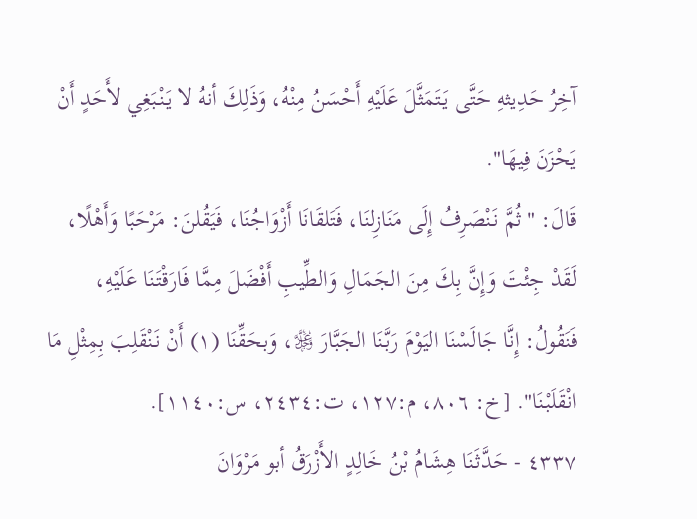آخِرُ حَدِيثهِ حَتَّى يَتَمَثَّلَ عَلَيْهِ أَحْسَنُ مِنْهُ، وَذَلِكَ أنهُ لا يَنْبَغِي لأَحَدٍ أَنْ يَحْزَنَ فِيهَا".
قَالَ: "ثُمَّ نَنْصَرِفُ إِلَى مَنَازِلنَا، فَتَلقَانَا أَزْوَاجُنَا، فَيَقُلنَ: مَرْحَبًا وَأَهْلًا، لَقَدْ جِئْتَ وَإِنَّ بِكَ مِنَ الجَمَالِ وَالطِّيبِ أَفْضَلَ مِمَّا فَارَقْتَنَا عَلَيْهِ، فَنَقُولُ: إِنَّا جَالَسْنَا اليَوْمَ رَبَّنَا الجَبَّارَ ﷿، وَبحَقِّنَا (١) أَنْ نَنْقَلِبَ بِمِثْلِ مَا انْقَلَبْنَا". [خ: ٨٠٦، م:١٢٧، ت:٢٤٣٤، س:١١٤٠].
٤٣٣٧ - حَدَّثَنَا هِشَامُ بْنُ خَالِدٍ الأَزْرَقُ أبو مَرْوَانَ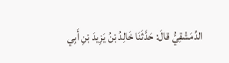الدِّمَشْقِيُّ قالَ: حَدَّثَنَا خَالِدُ بْنُ يَزِيدَ بْنِ أَبِي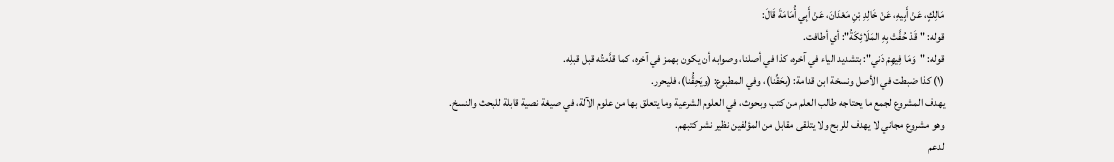مَالِكٍ، عَنْ أَبِيهِ، عَنْ خَالِدِ بْنِ مَعْدَانَ، عَنْ أَبِي أُمَامَةَ قَالَ:
قوله: "قَدْ حُفَّتْ بِهِ المَلَائِكَةُ": أي أطافت.
قوله: "وَمَا فِيهِمْ دَني": بتشديد الياء في آخره، كذا في أصلنا، وصوابه أن يكون بهمز في آخره، كما قدَّمتُه قبل قبلِه.
(١) كذا ضبطت في الأصل ونسخة ابن قدامة: (بحَقِّنا)، وفي المطبوع: (ويَحِقُّنا)، فليحرر.
يهدف المشروع لجمع ما يحتاجه طالب العلم من كتب وبحوث، في العلوم الشرعية وما يتعلق بها من علوم الآلة، في صيغة نصية قابلة للبحث والنسخ.
وهو مشروع مجاني لا يهدف للربح ولا يتلقى مقابل من المؤلفين نظير نشر كتبهم.
لدعم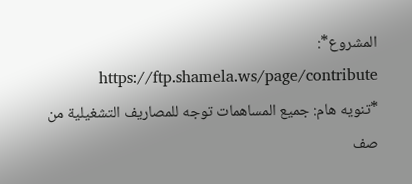المشروع*: https://ftp.shamela.ws/page/contribute
*تنويه هام: جميع المساهمات توجه للمصاريف التشغيلية من صف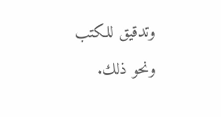وتدقيق للكتب ونحو ذلك.